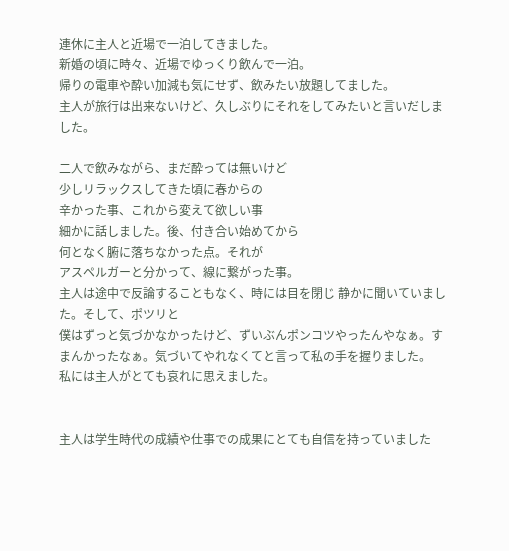連休に主人と近場で一泊してきました。
新婚の頃に時々、近場でゆっくり飲んで一泊。
帰りの電車や酔い加減も気にせず、飲みたい放題してました。
主人が旅行は出来ないけど、久しぶりにそれをしてみたいと言いだしました。

二人で飲みながら、まだ酔っては無いけど
少しリラックスしてきた頃に春からの
辛かった事、これから変えて欲しい事
細かに話しました。後、付き合い始めてから
何となく腑に落ちなかった点。それが
アスペルガーと分かって、線に繋がった事。
主人は途中で反論することもなく、時には目を閉じ 静かに聞いていました。そして、ポツリと
僕はずっと気づかなかったけど、ずいぶんポンコツやったんやなぁ。すまんかったなぁ。気づいてやれなくてと言って私の手を握りました。
私には主人がとても哀れに思えました。


主人は学生時代の成績や仕事での成果にとても自信を持っていました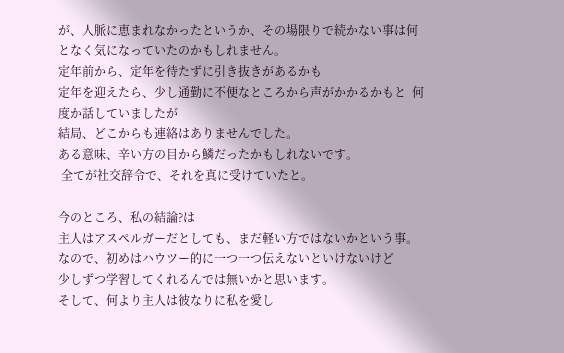が、人脈に恵まれなかったというか、その場限りで続かない事は何となく気になっていたのかもしれません。
定年前から、定年を待たずに引き抜きがあるかも
定年を迎えたら、少し通勤に不便なところから声がかかるかもと  何度か話していましたが
結局、どこからも連絡はありませんでした。
ある意味、辛い方の目から鱗だったかもしれないです。
 全てが社交辞令で、それを真に受けていたと。

今のところ、私の結論?は
主人はアスペルガーだとしても、まだ軽い方ではないかという事。なので、初めはハウツー的に一つ一つ伝えないといけないけど
少しずつ学習してくれるんでは無いかと思います。
そして、何より主人は彼なりに私を愛し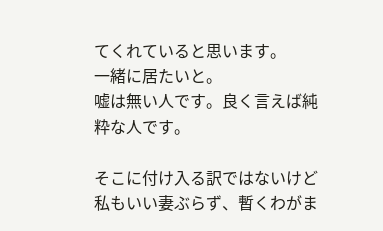てくれていると思います。
一緒に居たいと。
嘘は無い人です。良く言えば純粋な人です。

そこに付け入る訳ではないけど
私もいい妻ぶらず、暫くわがま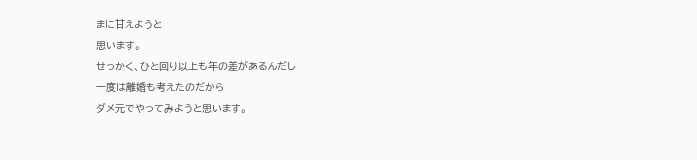まに甘えようと
思います。
せっかく、ひと回り以上も年の差があるんだし
一度は離婚も考えたのだから
ダメ元でやってみようと思います。